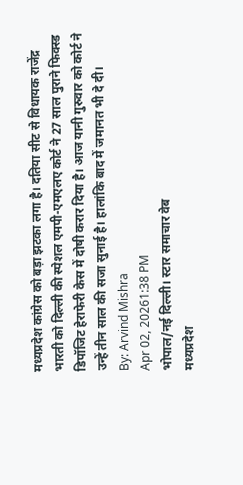मध्यप्रदेश कांग्रेस को बड़ा झटका लगा है। दतिया सीट से विधायक राजेंद्र भारती को दिल्ली की स्पेशल एमपी-एमएलए कोर्ट ने 27 साल पुराने फिक्स्ड डिपॉजिट हेराफेरी केस में दोषी करार दिया है। आज यानी गुरुवार को कोर्ट ने उन्हें तीन साल की सजा सुनाई है। हालांकि बाद में जमानत भी दे दी।
By: Arvind Mishra
Apr 02, 20261:38 PM
भोपाल/नई दिल्ली। स्टार समाचार वेब
मध्यप्रदेश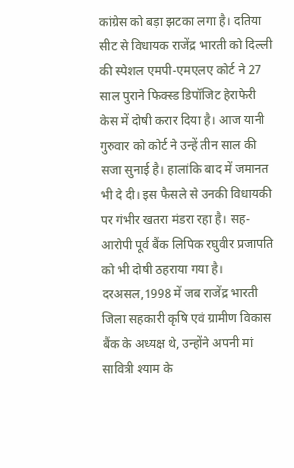कांग्रेस को बड़ा झटका लगा है। दतिया सीट से विधायक राजेंद्र भारती को दिल्ली की स्पेशल एमपी-एमएलए कोर्ट ने 27 साल पुराने फिक्स्ड डिपॉजिट हेराफेरी केस में दोषी करार दिया है। आज यानी गुरुवार को कोर्ट ने उन्हें तीन साल की सजा सुनाई है। हालांकि बाद में जमानत भी दे दी। इस फैसले से उनकी विधायकी पर गंभीर खतरा मंडरा रहा है। सह-आरोपी पूर्व बैंक लिपिक रघुवीर प्रजापति को भी दोषी ठहराया गया है। दरअसल,1998 में जब राजेंद्र भारती जिला सहकारी कृषि एवं ग्रामीण विकास बैंक के अध्यक्ष थे, उन्होंने अपनी मां सावित्री श्याम के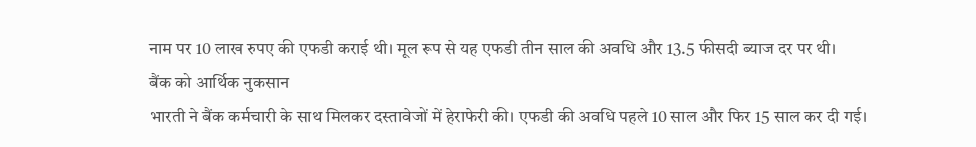नाम पर 10 लाख रुपए की एफडी कराई थी। मूल रूप से यह एफडी तीन साल की अवधि और 13.5 फीसदी ब्याज दर पर थी।
बैंक को आर्थिक नुकसान
भारती ने बैंक कर्मचारी के साथ मिलकर दस्तावेजों में हेराफेरी की। एफडी की अवधि पहले 10 साल और फिर 15 साल कर दी गई।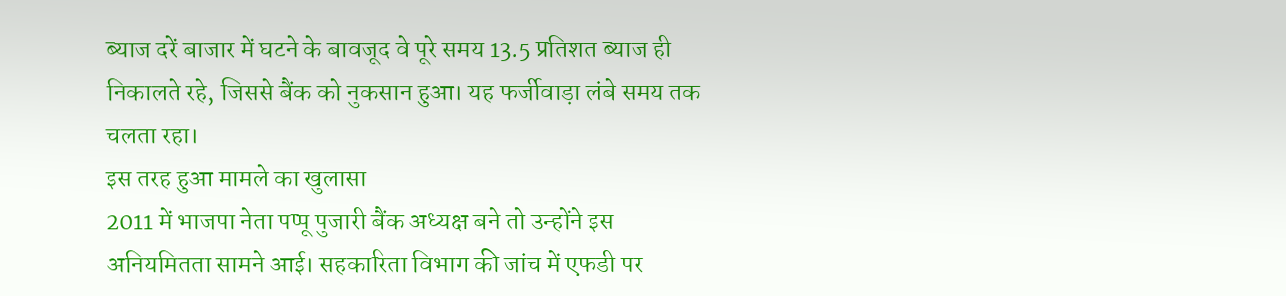ब्याज दरें बाजार में घटने के बावजूद वे पूरे समय 13.5 प्रतिशत ब्याज ही निकालते रहे, जिससे बैंक को नुकसान हुआ। यह फर्जीवाड़ा लंबे समय तक चलता रहा।
इस तरह हुआ मामले का खुलासा
2011 में भाजपा नेता पप्पू पुजारी बैंक अध्यक्ष बने तो उन्होंने इस अनियमितता सामने आई। सहकारिता विभाग की जांच में एफडी पर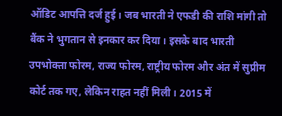ऑडिट आपत्ति दर्ज हुई। जब भारती ने एफडी की राशि मांगी तो बैंक ने भुगतान से इनकार कर दिया। इसके बाद भारती उपभोक्ता फोरम, राज्य फोरम, राष्ट्रीय फोरम और अंत में सुप्रीम कोर्ट तक गए, लेकिन राहत नहीं मिली। 2015 में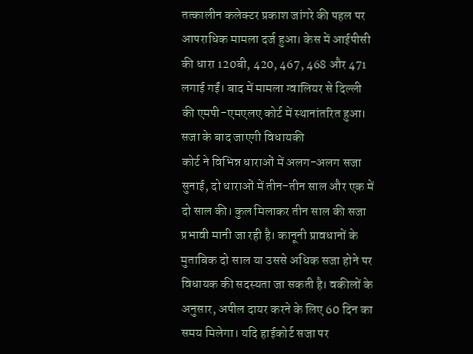तत्कालीन कलेक्टर प्रकाश जांगरे की पहल पर आपराधिक मामला दर्ज हुआ। केस में आईपीसी की धारा 120बी, 420, 467, 468 और 471 लगाई गईं। बाद में मामला ग्वालियर से दिल्ली की एमपी-एमएलए कोर्ट में स्थानांतरित हुआ।
सजा के बाद जाएगी विधायकी
कोर्ट ने विभिन्न धाराओं में अलग-अलग सजा सुनाई, दो धाराओं में तीन-तीन साल और एक में दो साल की। कुल मिलाकर तीन साल की सजा प्रभावी मानी जा रही है। कानूनी प्रावधानों के मुताबिक दो साल या उससे अधिक सजा होने पर विधायक की सदस्यता जा सकती है। वकीलों के अनुसार, अपील दायर करने के लिए 60 दिन का समय मिलेगा। यदि हाईकोर्ट सजा पर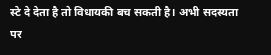स्टे दे देता है तो विधायकी बच सकती है। अभी सदस्यता पर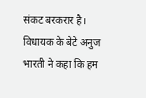संकट बरकरार है। विधायक के बेटे अनुज भारती ने कहा कि हम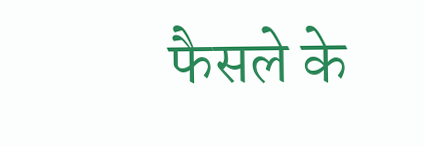फैसले के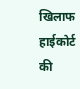खिलाफ हाईकोर्ट की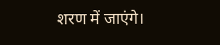शरण में जाएंगे।